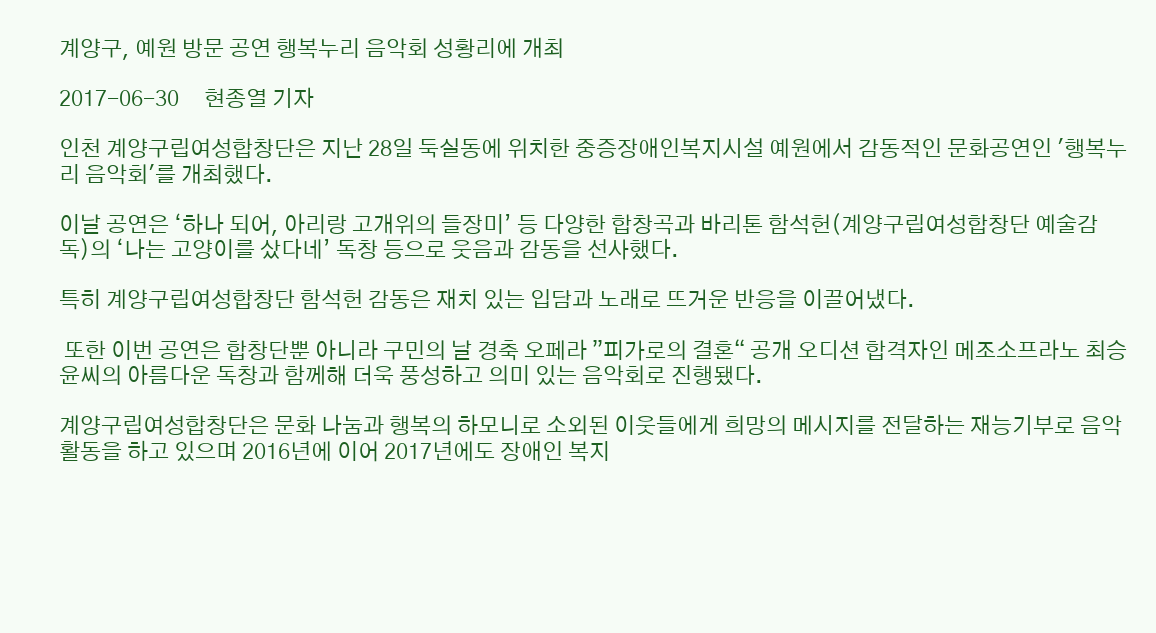계양구, 예원 방문 공연 행복누리 음악회 성황리에 개최

2017-06-30     현종열 기자

인천 계양구립여성합창단은 지난 28일 둑실동에 위치한 중증장애인복지시설 예원에서 감동적인 문화공연인 '행복누리 음악회'를 개최했다.

이날 공연은 ‘하나 되어, 아리랑 고개위의 들장미’ 등 다양한 합창곡과 바리톤 함석헌(계양구립여성합창단 예술감독)의 ‘나는 고양이를 샀다네’ 독창 등으로 웃음과 감동을 선사했다.

특히 계양구립여성합창단 함석헌 감동은 재치 있는 입담과 노래로 뜨거운 반응을 이끌어냈다.

 또한 이번 공연은 합창단뿐 아니라 구민의 날 경축 오페라 ”피가로의 결혼“ 공개 오디션 합격자인 메조소프라노 최승윤씨의 아름다운 독창과 함께해 더욱 풍성하고 의미 있는 음악회로 진행됐다.

계양구립여성합창단은 문화 나눔과 행복의 하모니로 소외된 이웃들에게 희망의 메시지를 전달하는 재능기부로 음악활동을 하고 있으며 2016년에 이어 2017년에도 장애인 복지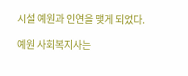시설 예원과 인연을 맺게 되었다.

예원 사회복지사는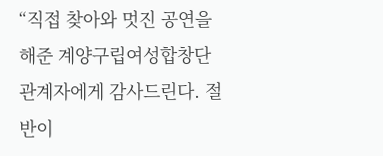“직접 찾아와 멋진 공연을 해준 계양구립여성합창단 관계자에게 감사드린다. 절반이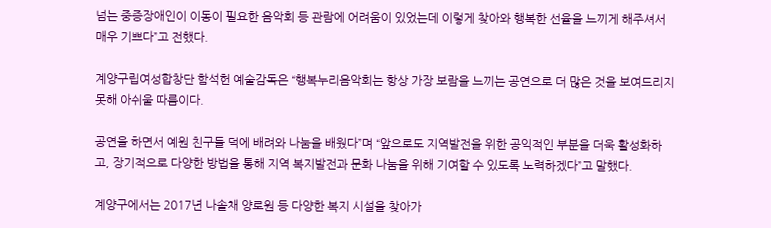넘는 중증장애인이 이동이 필요한 음악회 등 관람에 어려움이 있었는데 이렇게 찾아와 행복한 선율을 느끼게 해주셔서 매우 기쁘다”고 전했다.

계양구립여성합창단 함석헌 예술감독은 “행복누리음악회는 항상 가장 보람을 느끼는 공연으로 더 많은 것을 보여드리지 못해 아쉬울 따름이다.

공연을 하면서 예원 친구들 덕에 배려와 나눔을 배웠다”며 “앞으로도 지역발전을 위한 공익적인 부분을 더욱 활성화하고, 장기적으로 다양한 방법을 통해 지역 복지발전과 문화 나눔을 위해 기여할 수 있도록 노력하겠다”고 말했다.

계양구에서는 2017년 나솔채 양로원 등 다양한 복지 시설을 찾아가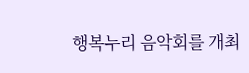행복누리 음악회를 개최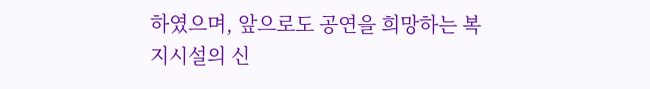하였으며, 앞으로도 공연을 희망하는 복지시설의 신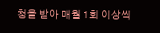청을 받아 매월 1회 이상씩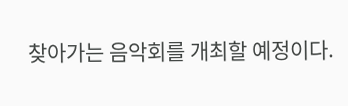찾아가는 음악회를 개최할 예정이다.